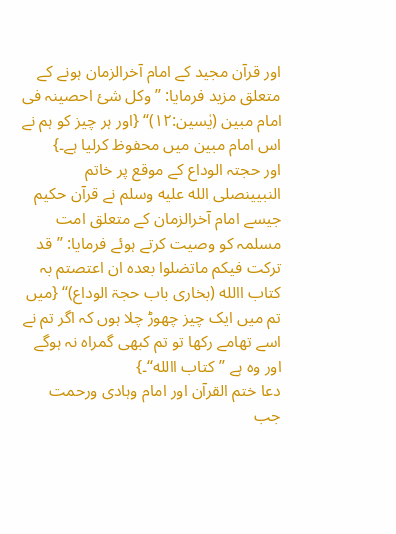اور قرآن مجید کے امام آخرالزمان ہونے کے متعلق مزید فرمایا: ’’وکل شیٔ احصینہ فی امام مبین (یٰسین:۱۲)‘‘ {اور ہر چیز کو ہم نے اس امام مبین میں محفوظ کرلیا ہے۔}
اور حجتہ الوداع کے موقع پر خاتم النبیینصلى الله عليه وسلم نے قرآن حکیم جیسے امام آخرالزمان کے متعلق امت مسلمہ کو وصیت کرتے ہوئے فرمایا: ’’قد ترکت فیکم ماتضلوا بعدہ ان اعتصتم بہ کتاب االله (بخاری باب حجۃ الوداع)‘‘ {میں تم میں ایک چیز چھوڑ چلا ہوں کہ اگر تم نے اسے تھامے رکھا تو تم کبھی گمراہ نہ ہوگے اور وہ ہے ’’کتاب االله‘‘۔}
دعا ختم القرآن اور امام وہادی ورحمت
جب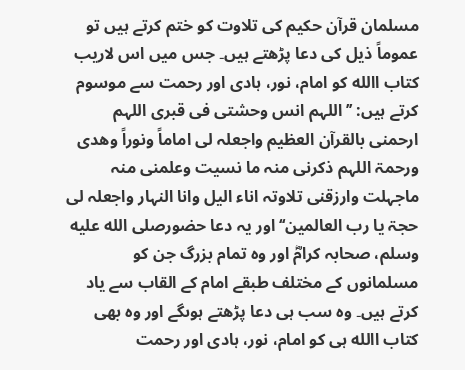مسلمان قرآن حکیم کی تلاوت کو ختم کرتے ہیں تو عموماً ذیل کی دعا پڑھتے ہیں۔ جس میں اس لاریب کتاب االله کو امام، نور، ہادی اور رحمت سے موسوم کرتے ہیں: ’’اللہم انس وحشتی فی قبری اللہم ارحمنی بالقرآن العظیم واجعلہ لی اماماً ونوراً وھدی ورحمۃ اللہم ذکرنی منہ ما نسیت وعلمنی منہ ماجہلت وارزقنی تلاوتہ اناء الیل وانا النہار واجعلہ لی حجۃ یا رب العالمین‘‘ اور یہ دعا حضورصلى الله عليه وسلم، صحابہ کرامؓ اور وہ تمام بزرگ جن کو مسلمانوں کے مختلف طبقے امام کے القاب سے یاد کرتے ہیں۔ وہ سب ہی دعا پڑھتے ہوںگے اور وہ بھی کتاب االله ہی کو امام، نور، ہادی اور رحمت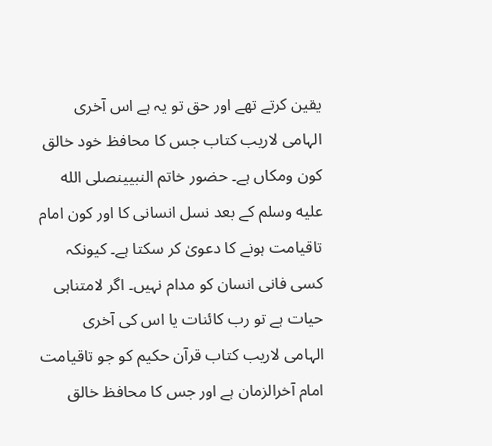یقین کرتے تھے اور حق تو یہ ہے اس آخری الہامی لاریب کتاب جس کا محافظ خود خالق کون ومکاں ہے۔ حضور خاتم النبیینصلى الله عليه وسلم کے بعد نسل انسانی کا اور کون امام تاقیامت ہونے کا دعویٰ کر سکتا ہے۔ کیونکہ کسی فانی انسان کو مدام نہیں۔ اگر لامتناہی حیات ہے تو رب کائنات یا اس کی آخری الہامی لاریب کتاب قرآن حکیم کو جو تاقیامت امام آخرالزمان ہے اور جس کا محافظ خالق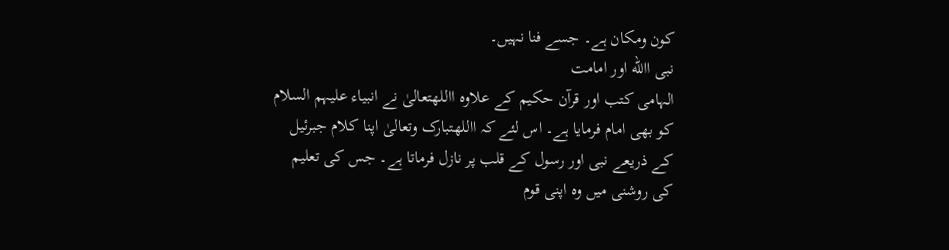کون ومکان ہے۔ جسے فنا نہیں۔
نبی االله اور امامت
الہامی کتب اور قرآن حکیم کے علاوہ االلهتعالیٰ نے انبیاء علیہم السلام کو بھی امام فرمایا ہے۔ اس لئے کہ االلهتبارک وتعالیٰ اپنا کلام جبرئیل کے ذریعے نبی اور رسول کے قلب پر نازل فرماتا ہے۔ جس کی تعلیم کی روشنی میں وہ اپنی قوم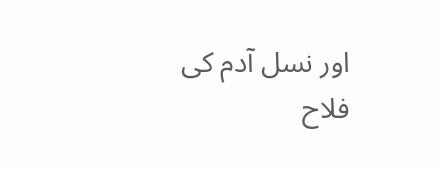اور نسل آدم کی فلاح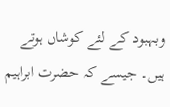وبہبود کے لئے کوشاں ہوتے ہیں۔ جیسے کہ حضرت ابراہیم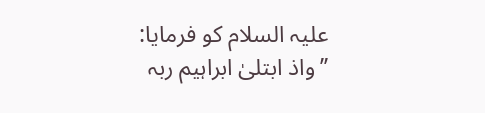علیہ السلام کو فرمایا: ’’واذ ابتلیٰ ابراہیم ربہ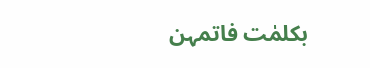بکلمٰت فاتمہن